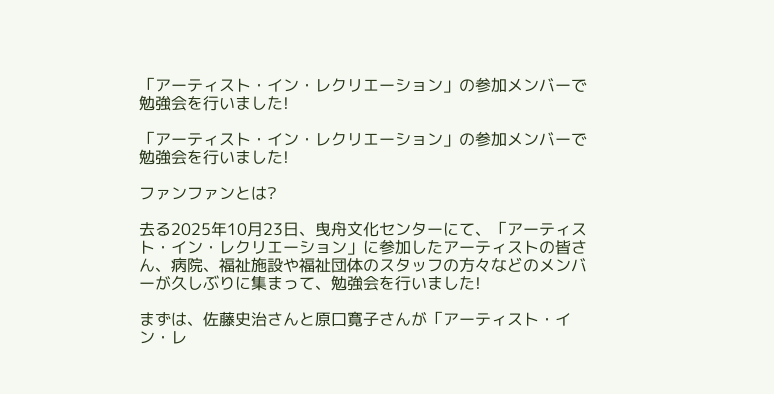「アーティスト・イン・レクリエーション」の参加メンバーで勉強会を行いました!

「アーティスト・イン・レクリエーション」の参加メンバーで勉強会を行いました!

ファンファンとは?

去る2025年10月23日、曳舟文化センターにて、「アーティスト・イン・レクリエーション」に参加したアーティストの皆さん、病院、福祉施設や福祉団体のスタッフの方々などのメンバーが久しぶりに集まって、勉強会を行いました!

まずは、佐藤史治さんと原口寛子さんが「アーティスト・イン・レ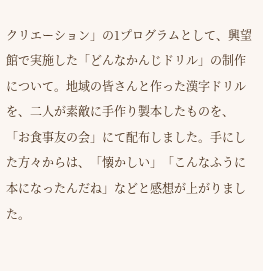クリエーション」の1プログラムとして、興望館で実施した「どんなかんじドリル」の制作について。地域の皆さんと作った漢字ドリルを、二人が素敵に手作り製本したものを、「お食事友の会」にて配布しました。手にした方々からは、「懐かしい」「こんなふうに本になったんだね」などと感想が上がりました。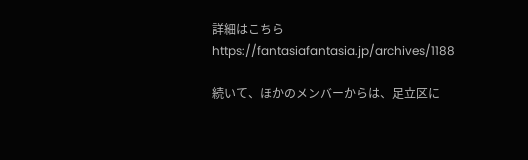詳細はこちら https://fantasiafantasia.jp/archives/1188

続いて、ほかのメンバーからは、足立区に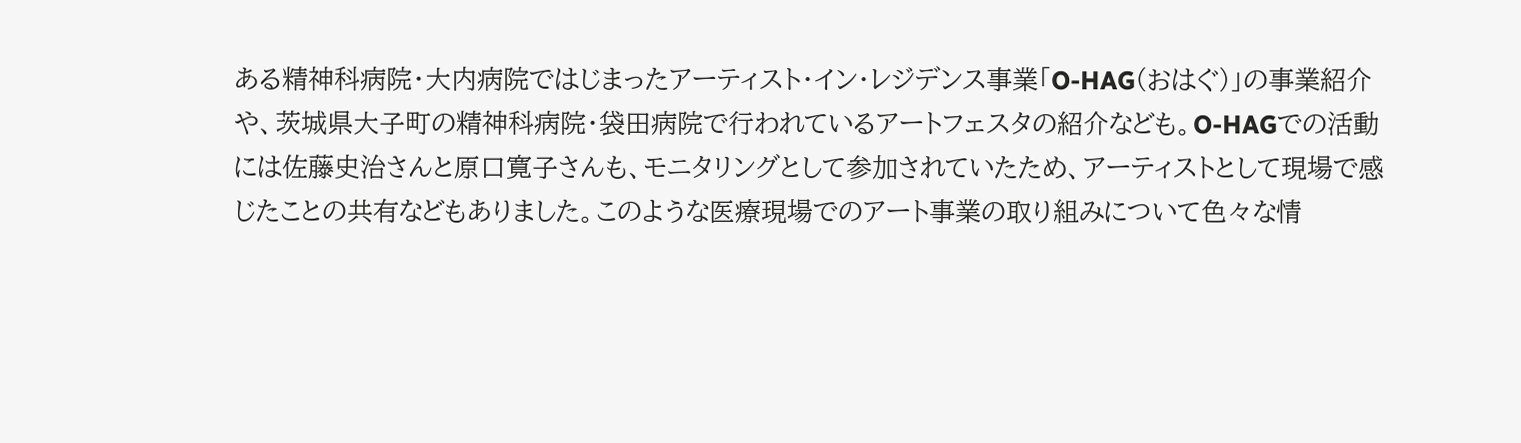ある精神科病院・大内病院ではじまったアーティスト・イン・レジデンス事業「O-HAG(おはぐ)」の事業紹介や、茨城県大子町の精神科病院・袋田病院で行われているアートフェスタの紹介なども。O-HAGでの活動には佐藤史治さんと原口寛子さんも、モニタリングとして参加されていたため、アーティストとして現場で感じたことの共有などもありました。このような医療現場でのアート事業の取り組みについて色々な情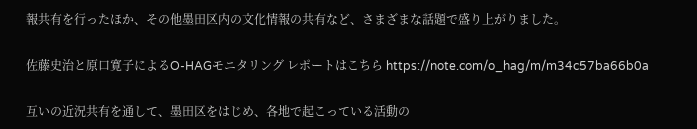報共有を行ったほか、その他墨田区内の文化情報の共有など、さまざまな話題で盛り上がりました。

佐藤史治と原口寛子によるO-HAGモニタリング レポートはこちら https://note.com/o_hag/m/m34c57ba66b0a

互いの近況共有を通して、墨田区をはじめ、各地で起こっている活動の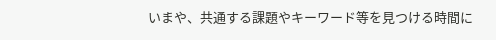いまや、共通する課題やキーワード等を見つける時間に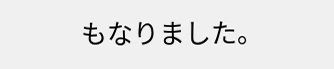もなりました。